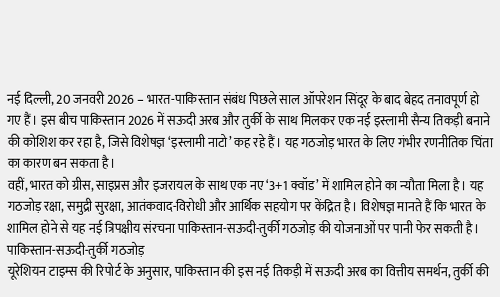नई दिल्ली, 20 जनवरी 2026 – भारत-पाकिस्तान संबंध पिछले साल ऑपरेशन सिंदूर के बाद बेहद तनावपूर्ण हो गए हैं। इस बीच पाकिस्तान 2026 में सऊदी अरब और तुर्की के साथ मिलकर एक नई इस्लामी सैन्य तिकड़ी बनाने की कोशिश कर रहा है, जिसे विशेषज्ञ ‘इस्लामी नाटो’ कह रहे हैं। यह गठजोड़ भारत के लिए गंभीर रणनीतिक चिंता का कारण बन सकता है।
वहीं, भारत को ग्रीस, साइप्रस और इजरायल के साथ एक नए ‘3+1 क्वॉड’ में शामिल होने का न्यौता मिला है। यह गठजोड़ रक्षा, समुद्री सुरक्षा, आतंकवाद-विरोधी और आर्थिक सहयोग पर केंद्रित है। विशेषज्ञ मानते हैं कि भारत के शामिल होने से यह नई त्रिपक्षीय संरचना पाकिस्तान-सऊदी-तुर्की गठजोड़ की योजनाओं पर पानी फेर सकती है।
पाकिस्तान-सऊदी-तुर्की गठजोड़
यूरेशियन टाइम्स की रिपोर्ट के अनुसार, पाकिस्तान की इस नई तिकड़ी में सऊदी अरब का वित्तीय समर्थन, तुर्की की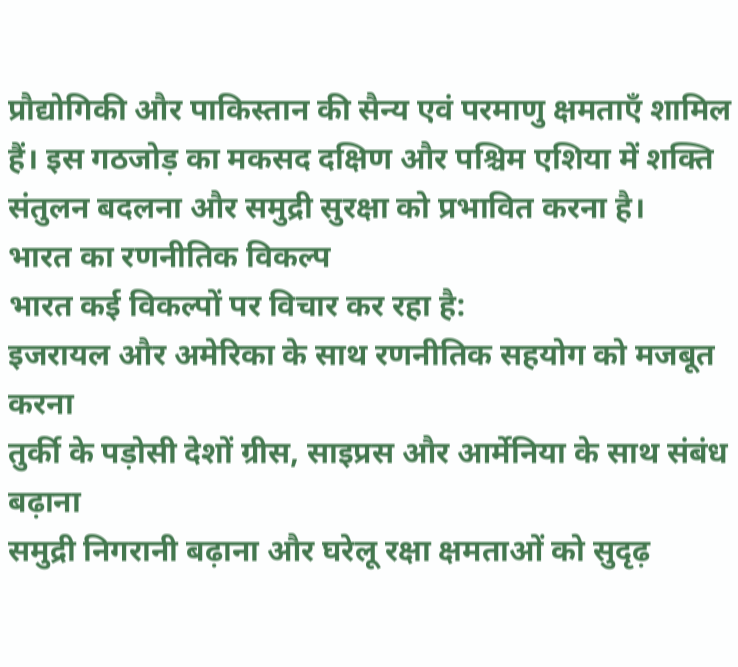प्रौद्योगिकी और पाकिस्तान की सैन्य एवं परमाणु क्षमताएँ शामिल हैं। इस गठजोड़ का मकसद दक्षिण और पश्चिम एशिया में शक्ति संतुलन बदलना और समुद्री सुरक्षा को प्रभावित करना है।
भारत का रणनीतिक विकल्प
भारत कई विकल्पों पर विचार कर रहा है:
इजरायल और अमेरिका के साथ रणनीतिक सहयोग को मजबूत करना
तुर्की के पड़ोसी देशों ग्रीस, साइप्रस और आर्मेनिया के साथ संबंध बढ़ाना
समुद्री निगरानी बढ़ाना और घरेलू रक्षा क्षमताओं को सुदृढ़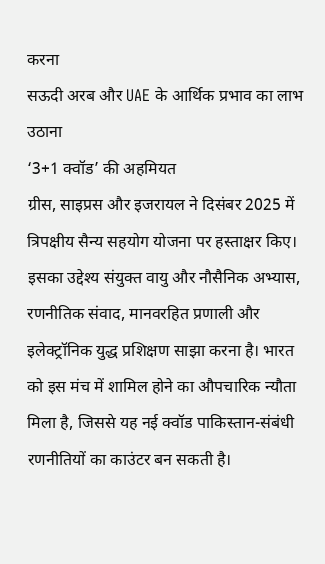करना
सऊदी अरब और UAE के आर्थिक प्रभाव का लाभ उठाना
‘3+1 क्वॉड’ की अहमियत
ग्रीस, साइप्रस और इजरायल ने दिसंबर 2025 में त्रिपक्षीय सैन्य सहयोग योजना पर हस्ताक्षर किए। इसका उद्देश्य संयुक्त वायु और नौसैनिक अभ्यास, रणनीतिक संवाद, मानवरहित प्रणाली और इलेक्ट्रॉनिक युद्ध प्रशिक्षण साझा करना है। भारत को इस मंच में शामिल होने का औपचारिक न्यौता मिला है, जिससे यह नई क्वॉड पाकिस्तान-संबंधी रणनीतियों का काउंटर बन सकती है।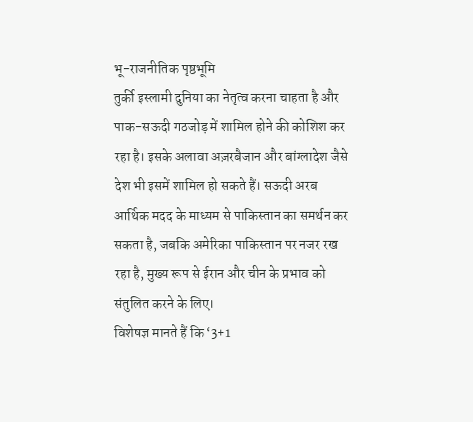भू-राजनीतिक पृष्ठभूमि
तुर्की इस्लामी दुनिया का नेतृत्व करना चाहता है और पाक-सऊदी गठजोड़ में शामिल होने की कोशिश कर रहा है। इसके अलावा अज़रबैजान और बांग्लादेश जैसे देश भी इसमें शामिल हो सकते हैं। सऊदी अरब आर्थिक मदद के माध्यम से पाकिस्तान का समर्थन कर सकता है, जबकि अमेरिका पाकिस्तान पर नजर रख रहा है, मुख्य रूप से ईरान और चीन के प्रभाव को संतुलित करने के लिए।
विशेषज्ञ मानते हैं कि ‘3+1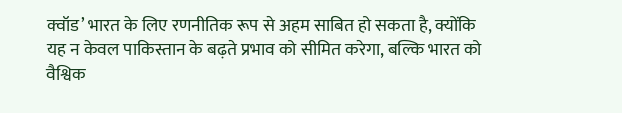क्वॉड’ भारत के लिए रणनीतिक रूप से अहम साबित हो सकता है, क्योंकि यह न केवल पाकिस्तान के बढ़ते प्रभाव को सीमित करेगा, बल्कि भारत को वैश्विक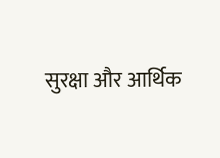सुरक्षा और आर्थिक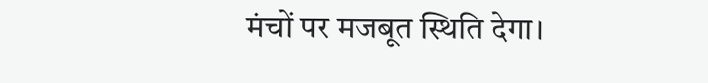मंचों पर मजबूत स्थिति देगा।